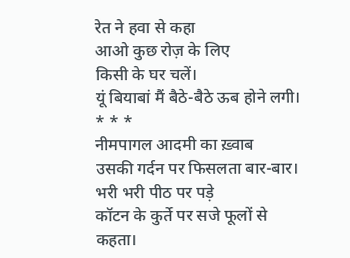रेत ने हवा से कहा
आओ कुछ रोज़ के लिए
किसी के घर चलें।
यूं बियाबां मैं बैठे-बैठे ऊब होने लगी।
* * *
नीमपागल आदमी का ख़्वाब
उसकी गर्दन पर फिसलता बार-बार।
भरी भरी पीठ पर पड़े
कॉटन के कुर्ते पर सजे फूलों से कहता।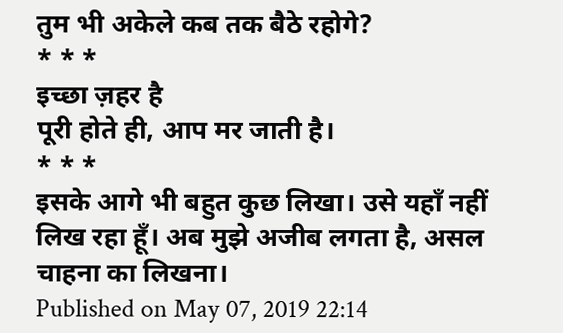तुम भी अकेले कब तक बैठे रहोगे?
* * *
इच्छा ज़हर है
पूरी होते ही, आप मर जाती है।
* * *
इसके आगे भी बहुत कुछ लिखा। उसे यहाँ नहीं लिख रहा हूँ। अब मुझे अजीब लगता है, असल चाहना का लिखना।
Published on May 07, 2019 22:14